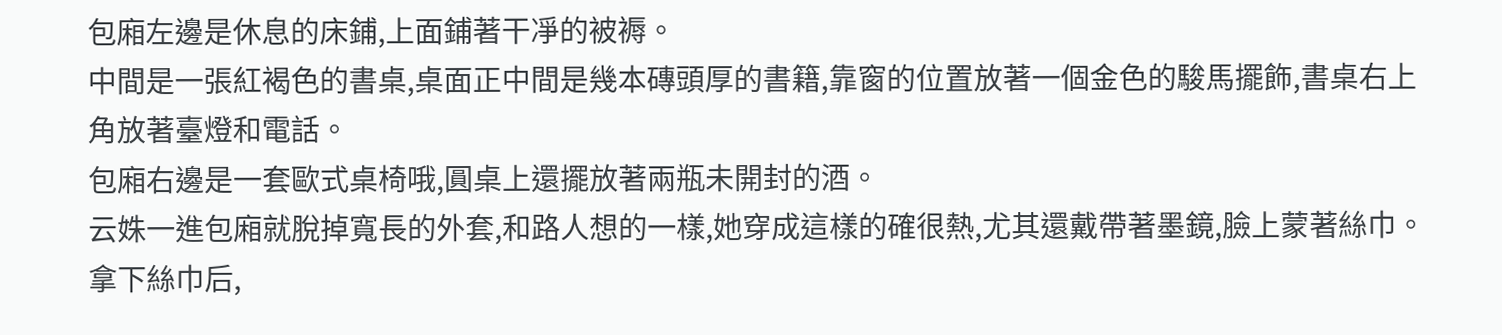包廂左邊是休息的床鋪,上面鋪著干凈的被褥。
中間是一張紅褐色的書桌,桌面正中間是幾本磚頭厚的書籍,靠窗的位置放著一個金色的駿馬擺飾,書桌右上角放著臺燈和電話。
包廂右邊是一套歐式桌椅哦,圓桌上還擺放著兩瓶未開封的酒。
云姝一進包廂就脫掉寬長的外套,和路人想的一樣,她穿成這樣的確很熱,尤其還戴帶著墨鏡,臉上蒙著絲巾。
拿下絲巾后,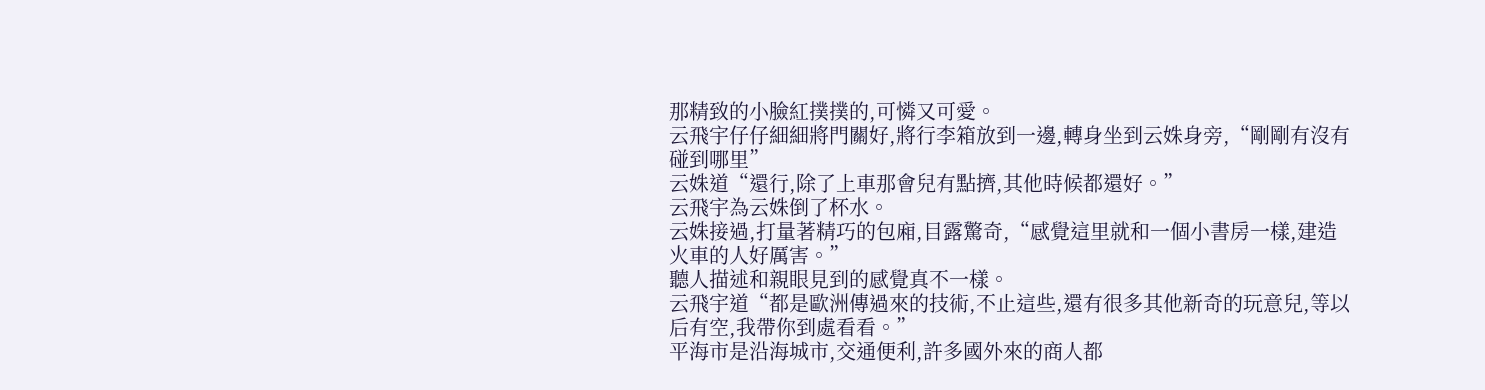那精致的小臉紅撲撲的,可憐又可愛。
云飛宇仔仔細細將門關好,將行李箱放到一邊,轉身坐到云姝身旁,“剛剛有沒有碰到哪里”
云姝道“還行,除了上車那會兒有點擠,其他時候都還好。”
云飛宇為云姝倒了杯水。
云姝接過,打量著精巧的包廂,目露驚奇,“感覺這里就和一個小書房一樣,建造火車的人好厲害。”
聽人描述和親眼見到的感覺真不一樣。
云飛宇道“都是歐洲傳過來的技術,不止這些,還有很多其他新奇的玩意兒,等以后有空,我帶你到處看看。”
平海市是沿海城市,交通便利,許多國外來的商人都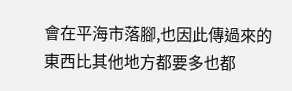會在平海市落腳,也因此傳過來的東西比其他地方都要多也都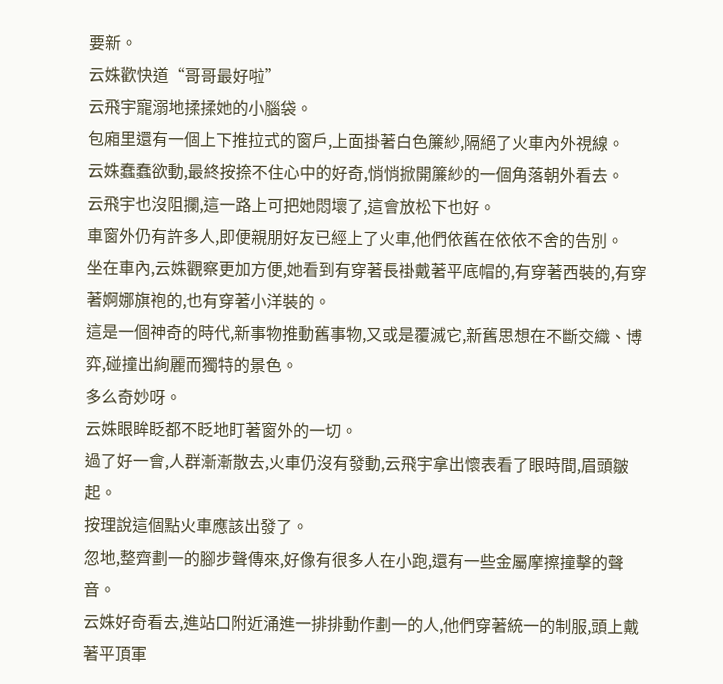要新。
云姝歡快道“哥哥最好啦”
云飛宇寵溺地揉揉她的小腦袋。
包廂里還有一個上下推拉式的窗戶,上面掛著白色簾紗,隔絕了火車內外視線。
云姝蠢蠢欲動,最終按捺不住心中的好奇,悄悄掀開簾紗的一個角落朝外看去。
云飛宇也沒阻攔,這一路上可把她悶壞了,這會放松下也好。
車窗外仍有許多人,即便親朋好友已經上了火車,他們依舊在依依不舍的告別。
坐在車內,云姝觀察更加方便,她看到有穿著長褂戴著平底帽的,有穿著西裝的,有穿著婀娜旗袍的,也有穿著小洋裝的。
這是一個神奇的時代,新事物推動舊事物,又或是覆滅它,新舊思想在不斷交織、博弈,碰撞出絢麗而獨特的景色。
多么奇妙呀。
云姝眼眸眨都不眨地盯著窗外的一切。
過了好一會,人群漸漸散去,火車仍沒有發動,云飛宇拿出懷表看了眼時間,眉頭皺起。
按理說這個點火車應該出發了。
忽地,整齊劃一的腳步聲傳來,好像有很多人在小跑,還有一些金屬摩擦撞擊的聲音。
云姝好奇看去,進站口附近涌進一排排動作劃一的人,他們穿著統一的制服,頭上戴著平頂軍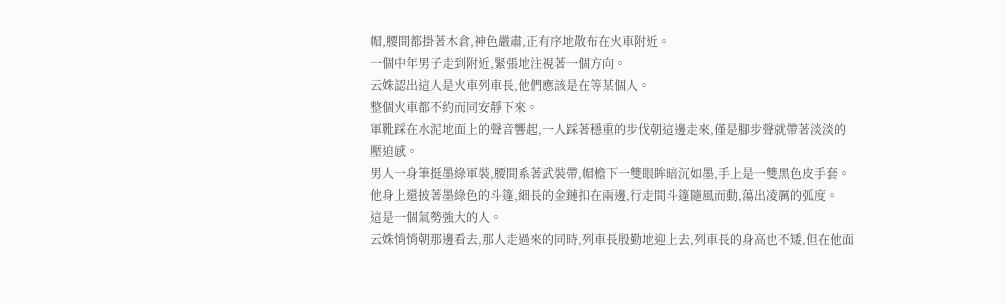帽,腰間都掛著木倉,神色嚴肅,正有序地散布在火車附近。
一個中年男子走到附近,緊張地注視著一個方向。
云姝認出這人是火車列車長,他們應該是在等某個人。
整個火車都不約而同安靜下來。
軍靴踩在水泥地面上的聲音響起,一人踩著穩重的步伐朝這邊走來,僅是腳步聲就帶著淡淡的壓迫感。
男人一身筆挺墨綠軍裝,腰間系著武裝帶,帽檐下一雙眼眸暗沉如墨,手上是一雙黑色皮手套。
他身上還披著墨綠色的斗篷,細長的金鏈扣在兩邊,行走間斗篷隨風而動,蕩出凌厲的弧度。
這是一個氣勢強大的人。
云姝悄悄朝那邊看去,那人走過來的同時,列車長殷勤地迎上去,列車長的身高也不矮,但在他面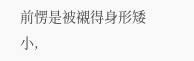前愣是被襯得身形矮小,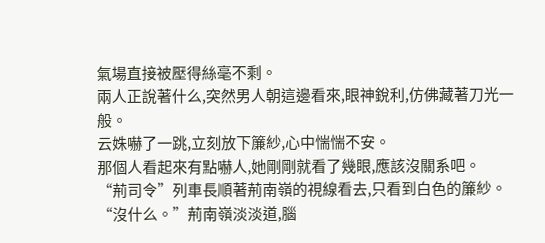氣場直接被壓得絲毫不剩。
兩人正說著什么,突然男人朝這邊看來,眼神銳利,仿佛藏著刀光一般。
云姝嚇了一跳,立刻放下簾紗,心中惴惴不安。
那個人看起來有點嚇人,她剛剛就看了幾眼,應該沒關系吧。
“荊司令”列車長順著荊南嶺的視線看去,只看到白色的簾紗。
“沒什么。”荊南嶺淡淡道,腦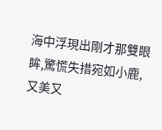海中浮現出剛才那雙眼眸,驚慌失措宛如小鹿,又美又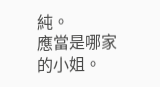純。
應當是哪家的小姐。